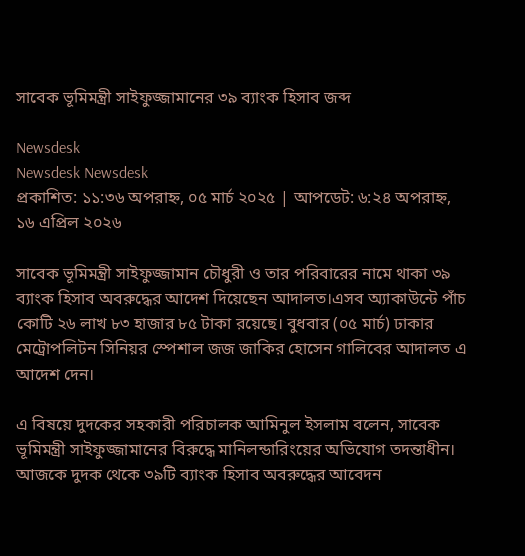সাবেক ভূমিমন্ত্রী সাইফুজ্জামানের ৩৯ ব্যাংক হিসাব জব্দ

Newsdesk
Newsdesk Newsdesk
প্রকাশিত: ১১:৩৬ অপরাহ্ন, ০৫ মার্চ ২০২৫ | আপডেট: ৬:২৪ অপরাহ্ন, ১৬ এপ্রিল ২০২৬

সাবেক ভূমিমন্ত্রী সাইফুজ্জামান চৌধুরী ও তার পরিবারের নামে থাকা ৩৯ ব্যাংক হিসাব অবরুদ্ধের আদেশ দিয়েছেন আদালত।এসব অ্যাকাউন্টে পাঁচ কোটি ২৬ লাখ ৮৩ হাজার ৮৫ টাকা রয়েছে। বুধবার (০৫ মার্চ) ঢাকার মেট্রোপলিটন সিনিয়র স্পেশাল জজ জাকির হোসেন গালিবের আদালত এ আদেশ দেন।

এ বিষয়ে দুদকের সহকারী পরিচালক আমিনুল ইসলাম বলেন, সাবেক ভূমিমন্ত্রী সাইফুজ্জামানের বিরুদ্ধে মানিলন্ডারিংয়ের অভিযোগ তদন্তাধীন। আজকে দুদক থেকে ৩৯টি ব্যাংক হিসাব অবরুদ্ধের আবেদন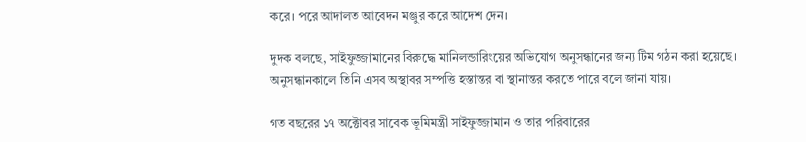করে। পরে আদালত আবেদন মঞ্জুর করে আদেশ দেন।

দুদক বলছে, সাইফুজ্জামানের বিরুদ্ধে মানিলন্ডারিংয়ের অভিযোগ অনুসন্ধানের জন্য টিম গঠন করা হয়েছে। অনুসন্ধানকালে তিনি এসব অস্থাবর সম্পত্তি হস্তান্তর বা স্থানান্তর করতে পারে বলে জানা যায়।

গত বছরের ১৭ অক্টোবর সাবেক ভূমিমন্ত্রী সাইফুজ্জামান ও তার পরিবারের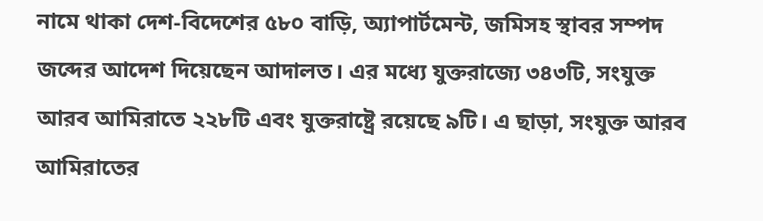নামে থাকা দেশ-বিদেশের ৫৮০ বাড়ি, অ্যাপার্টমেন্ট, জমিসহ স্থাবর সম্পদ জব্দের আদেশ দিয়েছেন আদালত। এর মধ্যে যুক্তরাজ্যে ৩৪৩টি, সংযুক্ত আরব আমিরাতে ২২৮টি এবং যুক্তরাষ্ট্রে রয়েছে ৯টি। এ ছাড়া, সংযুক্ত আরব আমিরাতের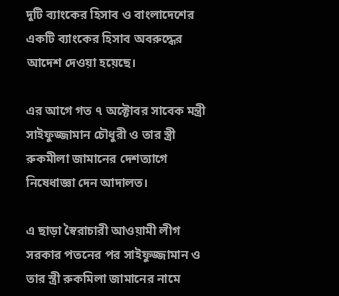দুটি ব্যাংকের হিসাব ও বাংলাদেশের একটি ব্যাংকের হিসাব অবরুদ্ধের আদেশ দেওয়া হয়েছে।

এর আগে গত ৭ অক্টোবর সাবেক মন্ত্রী সাইফুজ্জামান চৌধুরী ও তার স্ত্রী রুকমীলা জামানের দেশত্যাগে নিষেধাজ্ঞা দেন আদালত।

এ ছাড়া স্বৈরাচারী আওয়ামী লীগ সরকার পতনের পর সাইফুজ্জামান ও তার স্ত্রী রুকমিলা জামানের নামে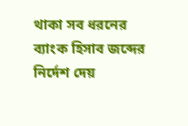থাকা সব ধরনের ব্যাংক হিসাব জব্দের নির্দেশ দেয়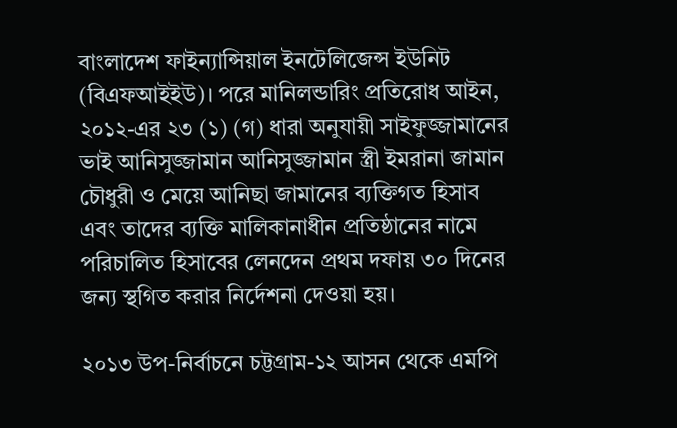বাংলাদেশ ফাইন্যান্সিয়াল ইনটেলিজেন্স ইউনিট (বিএফআইইউ)। পরে মানিলন্ডারিং প্রতিরোধ আইন, ২০১২-এর ২৩ (১) (গ) ধারা অনুযায়ী সাইফুজ্জামানের ভাই আনিসুজ্জামান আনিসুজ্জামান স্ত্রী ইমরানা জামান চৌধুরী ও মেয়ে আনিছা জামানের ব্যক্তিগত হিসাব এবং তাদের ব্যক্তি মালিকানাধীন প্রতিষ্ঠানের নামে পরিচালিত হিসাবের লেনদেন প্রথম দফায় ৩০ দিনের জন্য স্থগিত করার নির্দেশনা দেওয়া হয়।

২০১৩ উপ-নির্বাচনে চট্টগ্রাম-১২ আসন থেকে এমপি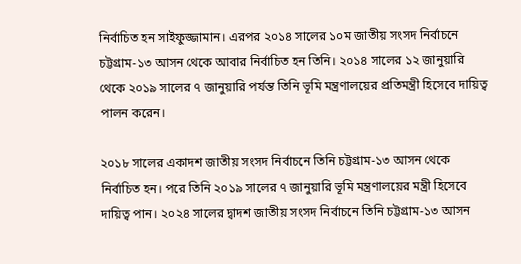নির্বাচিত হন সাইফুজ্জামান। এরপর ২০১৪ সালের ১০ম জাতীয় সংসদ নির্বাচনে চট্টগ্রাম-১৩ আসন থেকে আবার নির্বাচিত হন তিনি। ২০১৪ সালের ১২ জানুয়ারি থেকে ২০১৯ সালের ৭ জানুয়ারি পর্যন্ত তিনি ভূমি মন্ত্রণালয়ের প্রতিমন্ত্রী হিসেবে দায়িত্ব পালন করেন।

২০১৮ সালের একাদশ জাতীয় সংসদ নির্বাচনে তিনি চট্টগ্রাম-১৩ আসন থেকে নির্বাচিত হন। পরে তিনি ২০১৯ সালের ৭ জানুয়ারি ভূমি মন্ত্রণালয়ের মন্ত্রী হিসেবে দায়িত্ব পান। ২০২৪ সালের দ্বাদশ জাতীয় সংসদ নির্বাচনে তিনি চট্টগ্রাম-১৩ আসন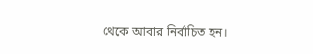থেকে আবার নির্বাচিত হন।